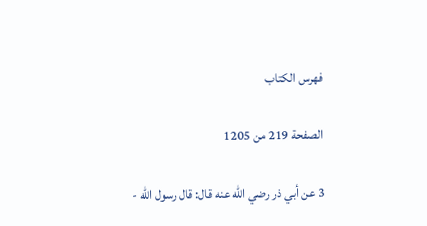فهرس الكتاب

الصفحة 219 من 1205

3 عن أبي ذر رضي الله عنه قال: قال رسول الله -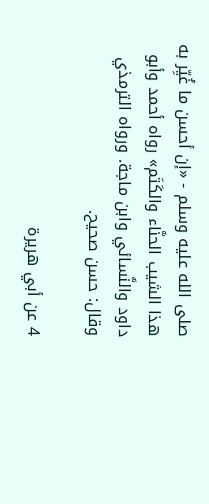صلى الله عليه وسلم - «إن أحسن ما غُيِّر به هذا الشيب الحنَّاء والكَتَم» رواه أحمد وأبو داود والنَّسائي وابن ماجة. ورواه الترمذي وقال: حسن صحيح.

4 عن أبي هريرة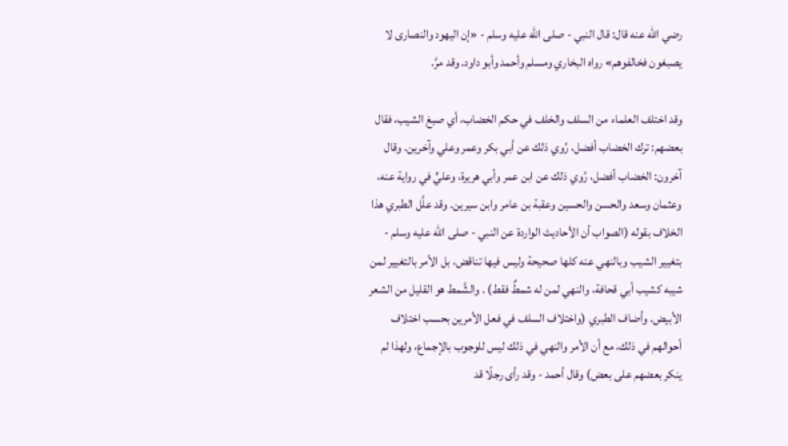رضي الله عنه قال: قال النبي - صلى الله عليه وسلم - «إن اليهود والنصارى لا يصبغون فخالفوهم» رواه البخاري ومسلم وأحمد وأبو داود. وقد مرَّ.

وقد اختلف العلماء من السلف والخلف في حكم الخضاب، أي صبغ الشيب، فقال بعضهم: ترك الخضاب أفضل، رُوي ذلك عن أبي بكر وعمر وعلي وآخرين. وقال آخرون: الخضاب أفضل، رُوي ذلك عن ابن عمر وأبي هريرة، وعليٍّ في رواية عنه، وعثمان وسعد والحسن والحسين وعقبة بن عامر وابن سيرين. وقد علَّل الطبري هذا الخلاف بقوله (الصواب أن الأحاديث الواردة عن النبي - صلى الله عليه وسلم - بتغيير الشيب وبالنهي عنه كلها صحيحة وليس فيها تناقض، بل الأمر بالتغيير لمن شيبه كشيب أبي قحافة، والنهي لمن له شمطٌ فقط) . والشَّمط هو القليل من الشعر الأبيض. وأضاف الطبري (واختلاف السلف في فعل الأمرين بحسب اختلاف أحوالهم في ذلك، مع أن الأمر والنهي في ذلك ليس للوجوب بالإجماع، ولهذا لم ينكر بعضهم على بعض) وقال أحمد - وقد رأى رجلًا قد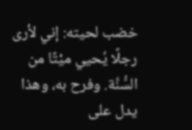خضب لحيته: إني لأرى رجلًا يُحيي ميْتًا من السُّنَّة. وفرح به، وهذا يدل على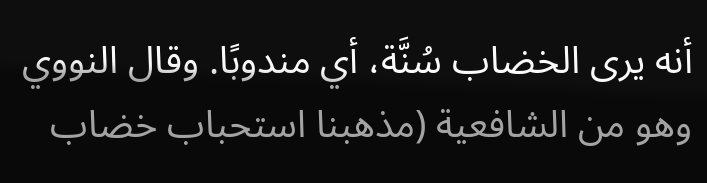أنه يرى الخضاب سُنَّة، أي مندوبًا. وقال النووي وهو من الشافعية (مذهبنا استحباب خضاب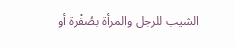الشيب للرجل والمرأة بصُفْرة أو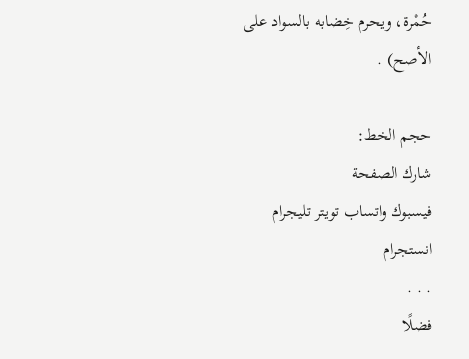حُمْرة، ويحرم خِضابه بالسواد على الأصح) .

حجم الخط:
شارك الصفحة
فيسبوك واتساب تويتر تليجرام انستجرام
. . .
فضلًا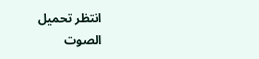انتظر تحميل الصوت